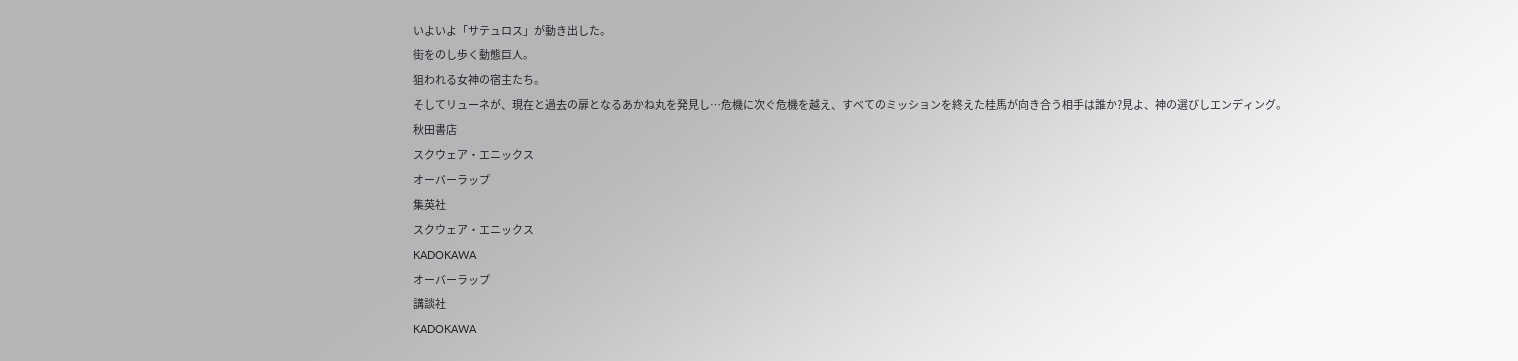いよいよ「サテュロス」が動き出した。
街をのし歩く動態巨人。
狙われる女神の宿主たち。
そしてリューネが、現在と過去の扉となるあかね丸を発見し…危機に次ぐ危機を越え、すべてのミッションを終えた桂馬が向き合う相手は誰か?見よ、神の選びしエンディング。
秋田書店
スクウェア・エニックス
オーバーラップ
集英社
スクウェア・エニックス
KADOKAWA
オーバーラップ
講談社
KADOKAWA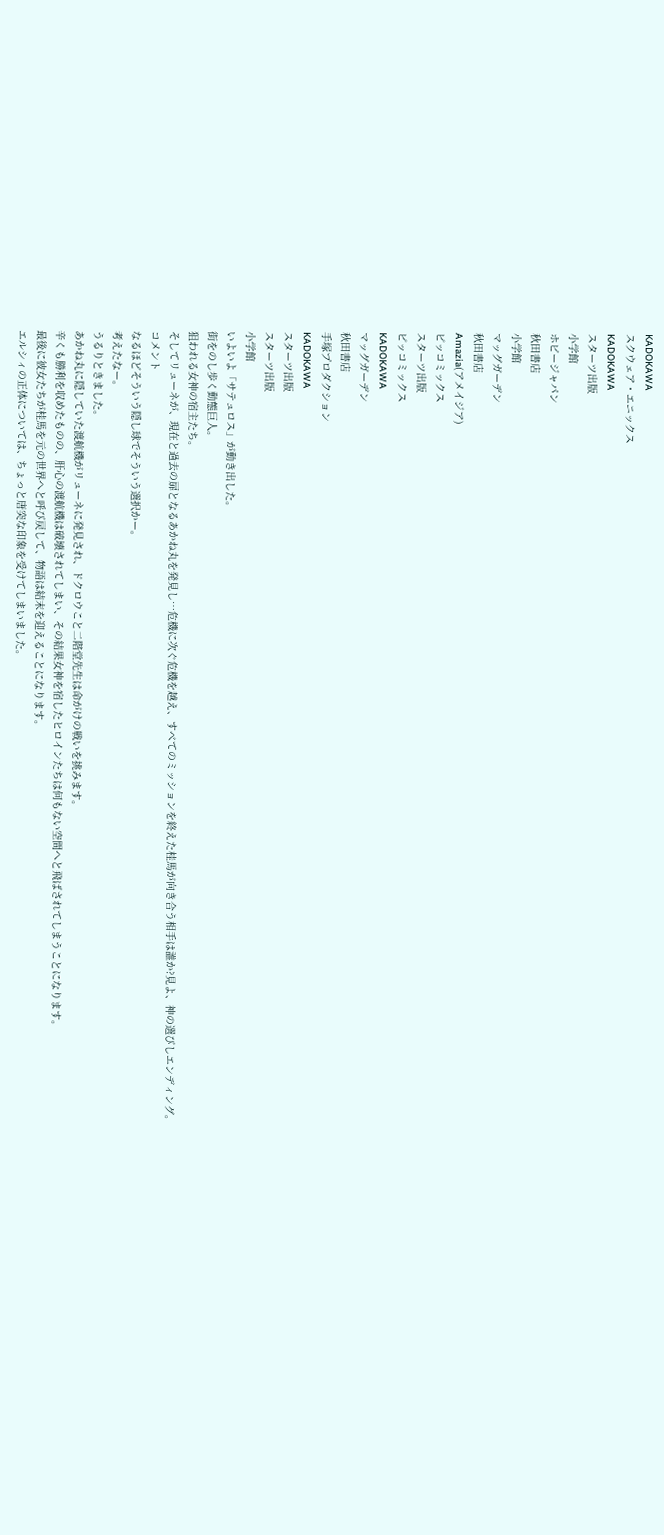KADOKAWA
スクウェア・エニックス
KADOKAWA
スターツ出版
小学館
ホビージャパン
秋田書店
小学館
マッグガーデン
秋田書店
Amazia(アメイジア)
ピッコミックス
スターツ出版
ピッコミックス
KADOKAWA
マッグガーデン
秋田書店
手塚プロダクション
KADOKAWA
スターツ出版
スターツ出版
小学館
いよいよ「サテュロス」が動き出した。
街をのし歩く動態巨人。
狙われる女神の宿主たち。
そしてリューネが、現在と過去の扉となるあかね丸を発見し…危機に次ぐ危機を越え、すべてのミッションを終えた桂馬が向き合う相手は誰か?見よ、神の選びしエンディング。
コメント
なるほどそういう隠し球でそういう選択かー。
考えたなー。
うるりときました。
あかね丸に隠していた渡航機がリューネに発見され、ドクロウこと二階堂先生は命がけの戦いを挑みます。
辛くも勝利を収めたものの、肝心の渡航機は破壊されてしまい、その結果女神を宿したヒロインたちは何もない空間へと飛ばされてしまうことになります。
最後に彼女たちが桂馬を元の世界へと呼び戻して、物語は結末を迎えることになります。
エルシィの正体については、ちょっと唐突な印象を受けてしまいました。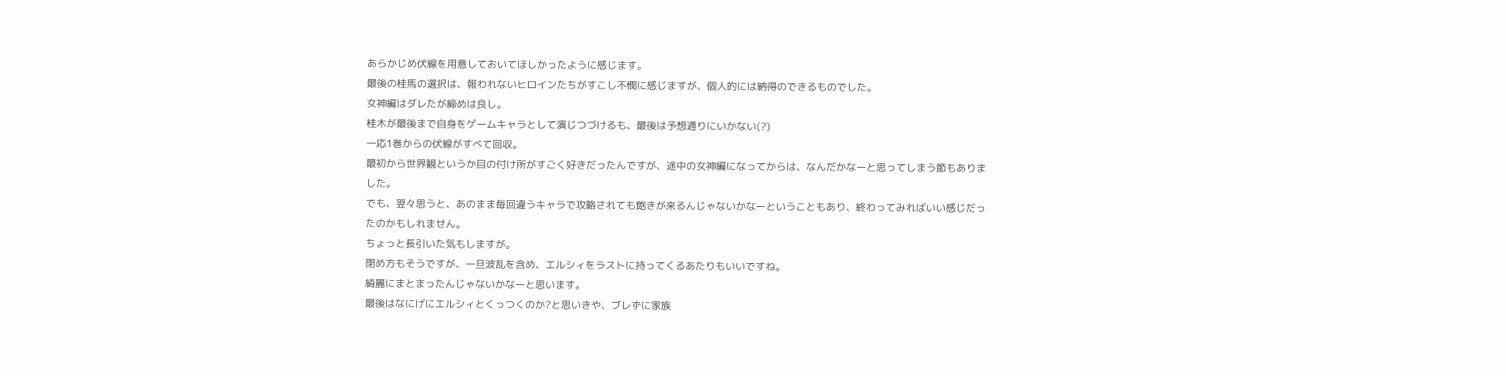あらかじめ伏線を用意しておいてほしかったように感じます。
最後の桂馬の選択は、報われないヒロインたちがすこし不憫に感じますが、個人的には納得のできるものでした。
女神編はダレたが締めは良し。
桂木が最後まで自身をゲームキャラとして演じつづけるも、最後は予想通りにいかない(?)
一応1巻からの伏線がすべて回収。
最初から世界観というか目の付け所がすごく好きだったんですが、途中の女神編になってからは、なんだかなーと思ってしまう節もありました。
でも、翌々思うと、あのまま毎回違うキャラで攻略されても飽きが来るんじゃないかなーということもあり、終わってみればいい感じだったのかもしれません。
ちょっと長引いた気もしますが。
閉め方もそうですが、一旦波乱を含め、エルシィをラストに持ってくるあたりもいいですね。
綺麗にまとまったんじゃないかなーと思います。
最後はなにげにエルシィとくっつくのか?と思いきや、ブレずに家族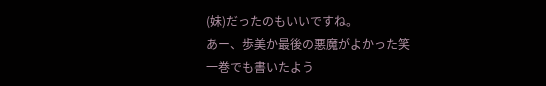(妹)だったのもいいですね。
あー、歩美か最後の悪魔がよかった笑
一巻でも書いたよう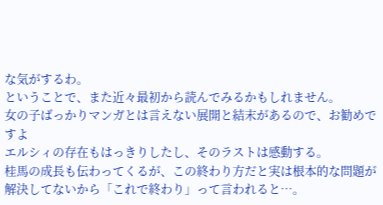な気がするわ。
ということで、また近々最初から読んでみるかもしれません。
女の子ばっかりマンガとは言えない展開と結末があるので、お勧めですよ
エルシィの存在もはっきりしたし、そのラストは感動する。
桂馬の成長も伝わってくるが、この終わり方だと実は根本的な問題が解決してないから「これで終わり」って言われると…。